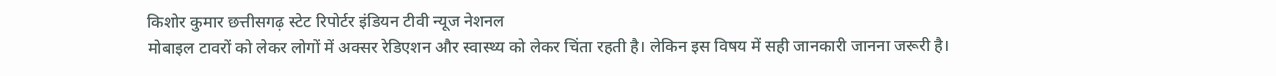किशोर कुमार छत्तीसगढ़ स्टेट रिपोर्टर इंडियन टीवी न्यूज नेशनल
मोबाइल टावरों को लेकर लोगों में अक्सर रेडिएशन और स्वास्थ्य को लेकर चिंता रहती है। लेकिन इस विषय में सही जानकारी जानना जरूरी है।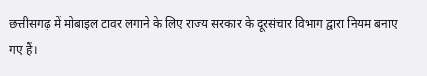छत्तीसगढ़ में मोबाइल टावर लगाने के लिए राज्य सरकार के दूरसंचार विभाग द्वारा नियम बनाए गए हैं।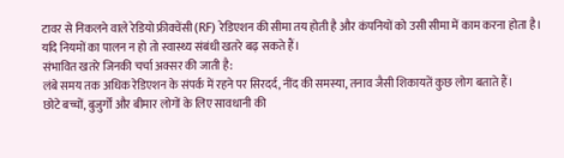टावर से निकलने वाले रेडियो फ्रीक्वेंसी (RF) रेडिएशन की सीमा तय होती है और कंपनियों को उसी सीमा में काम करना होता है।
यदि नियमों का पालन न हो तो स्वास्थ्य संबंधी खतरे बढ़ सकते हैं।
संभावित खतरे जिनकी चर्चा अक्सर की जाती है:
लंबे समय तक अधिक रेडिएशन के संपर्क में रहने पर सिरदर्द, नींद की समस्या, तनाव जैसी शिकायतें कुछ लोग बताते हैं।
छोटे बच्चों, बुजुर्गों और बीमार लोगों के लिए सावधानी की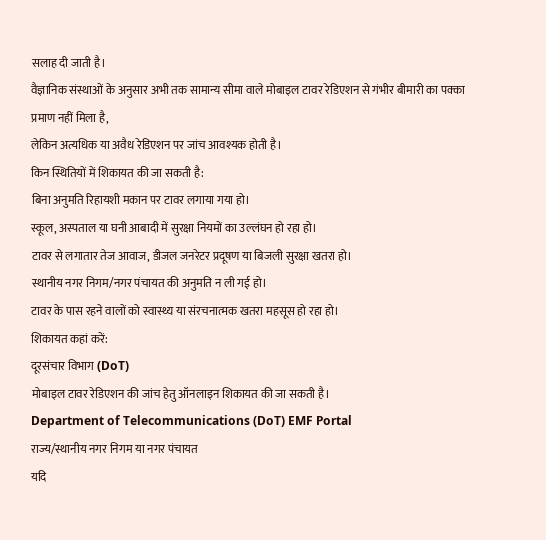सलाह दी जाती है।
वैज्ञानिक संस्थाओं के अनुसार अभी तक सामान्य सीमा वाले मोबाइल टावर रेडिएशन से गंभीर बीमारी का पक्का प्रमाण नहीं मिला है,
लेकिन अत्यधिक या अवैध रेडिएशन पर जांच आवश्यक होती है।
किन स्थितियों में शिकायत की जा सकती है:
बिना अनुमति रिहायशी मकान पर टावर लगाया गया हो।
स्कूल, अस्पताल या घनी आबादी में सुरक्षा नियमों का उल्लंघन हो रहा हो।
टावर से लगातार तेज आवाज, डीजल जनरेटर प्रदूषण या बिजली सुरक्षा खतरा हो।
स्थानीय नगर निगम/नगर पंचायत की अनुमति न ली गई हो।
टावर के पास रहने वालों को स्वास्थ्य या संरचनात्मक खतरा महसूस हो रहा हो।
शिकायत कहां करें:
दूरसंचार विभाग (DoT)
मोबाइल टावर रेडिएशन की जांच हेतु ऑनलाइन शिकायत की जा सकती है।
Department of Telecommunications (DoT) EMF Portal
राज्य/स्थानीय नगर निगम या नगर पंचायत
यदि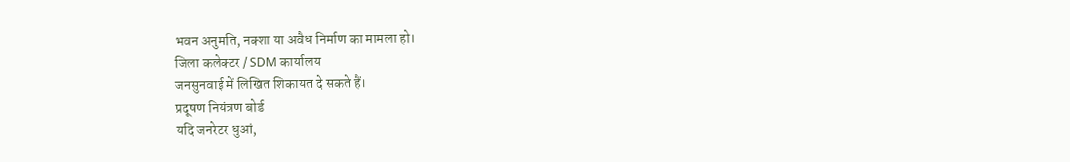भवन अनुमति, नक्शा या अवैध निर्माण का मामला हो।
जिला कलेक्टर / SDM कार्यालय
जनसुनवाई में लिखित शिकायत दे सकते हैं।
प्रदूषण नियंत्रण बोर्ड
यदि जनरेटर धुआं,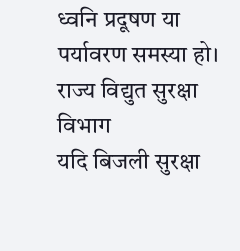ध्वनि प्रदूषण या पर्यावरण समस्या हो।
राज्य विद्युत सुरक्षा विभाग
यदि बिजली सुरक्षा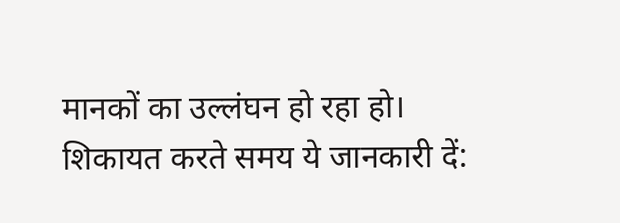मानकों का उल्लंघन हो रहा हो।
शिकायत करते समय ये जानकारी दें: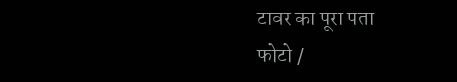टावर का पूरा पता
फोटो /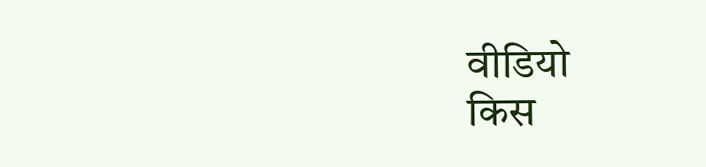वीडियो
किस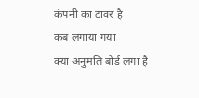कंपनी का टावर है
कब लगाया गया
क्या अनुमति बोर्ड लगा है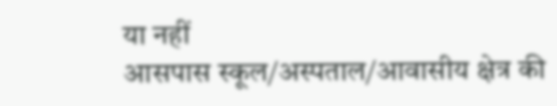या नहीं
आसपास स्कूल/अस्पताल/आवासीय क्षेत्र की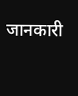जानकारी